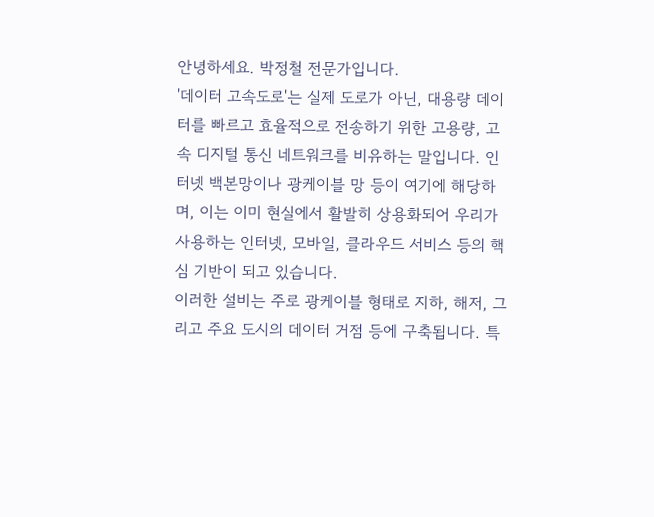안녕하세요. 박정철 전문가입니다.
'데이터 고속도로'는 실제 도로가 아닌, 대용량 데이터를 빠르고 효율적으로 전송하기 위한 고용량, 고속 디지털 통신 네트워크를 비유하는 말입니다. 인터넷 백본망이나 광케이블 망 등이 여기에 해당하며, 이는 이미 현실에서 활발히 상용화되어 우리가 사용하는 인터넷, 모바일, 클라우드 서비스 등의 핵심 기반이 되고 있습니다.
이러한 설비는 주로 광케이블 형태로 지하, 해저, 그리고 주요 도시의 데이터 거점 등에 구축됩니다. 특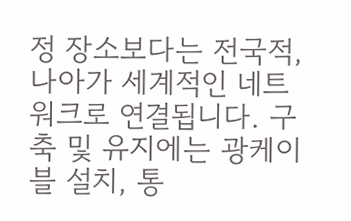정 장소보다는 전국적, 나아가 세계적인 네트워크로 연결됩니다. 구축 및 유지에는 광케이블 설치, 통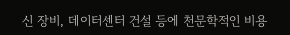신 장비, 데이터센터 건설 등에 천문학적인 비용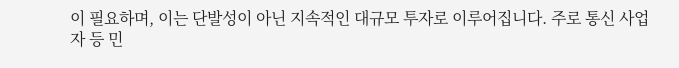이 필요하며, 이는 단발성이 아닌 지속적인 대규모 투자로 이루어집니다. 주로 통신 사업자 등 민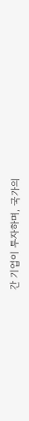간 기업이 투자하며, 국가의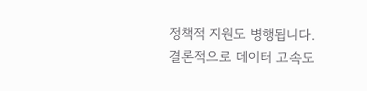정책적 지원도 병행됩니다.
결론적으로 데이터 고속도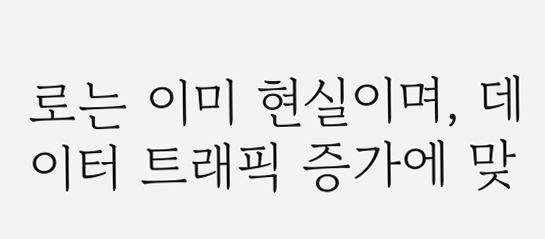로는 이미 현실이며, 데이터 트래픽 증가에 맞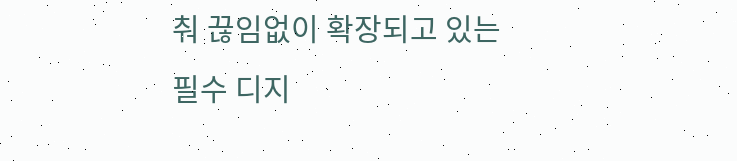춰 끊임없이 확장되고 있는 필수 디지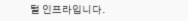털 인프라입니다.